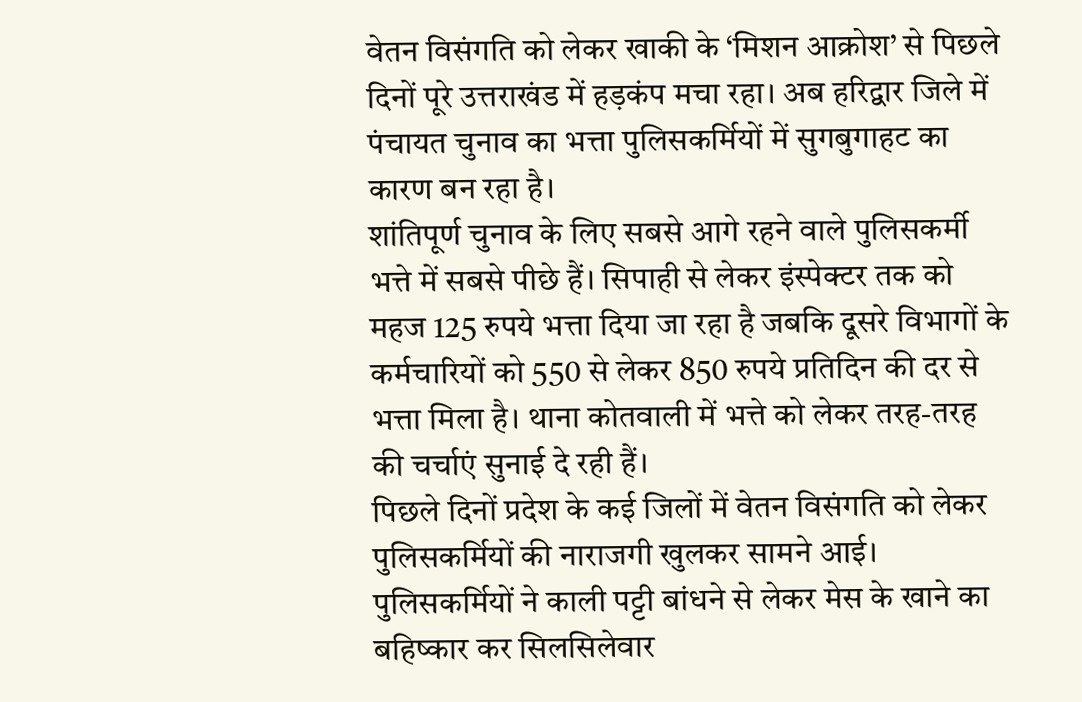वेतन विसंगति को लेकर खाकी के ‘मिशन आक्रोश’ से पिछले दिनों पूरे उत्तराखंड में हड़कंप मचा रहा। अब हरिद्वार जिले में पंचायत चुनाव का भत्ता पुलिसकर्मियों में सुगबुगाहट का कारण बन रहा है।
शांतिपूर्ण चुनाव के लिए सबसे आगे रहने वाले पुलिसकर्मी भत्ते में सबसे पीछे हैं। सिपाही से लेकर इंस्पेक्टर तक को महज 125 रुपये भत्ता दिया जा रहा है जबकि दूसरे विभागों के कर्मचारियों को 550 से लेकर 850 रुपये प्रतिदिन की दर से भत्ता मिला है। थाना कोतवाली में भत्ते को लेकर तरह-तरह की चर्चाएं सुनाई दे रही हैं।
पिछले दिनों प्रदेश के कई जिलों में वेतन विसंगति को लेकर पुलिसकर्मियों की नाराजगी खुलकर सामने आई। पुलिसकर्मियों ने काली पट्टी बांधने से लेकर मेस के खाने का बहिष्कार कर सिलसिलेवार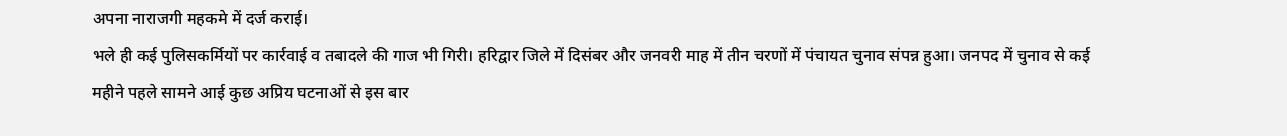अपना नाराजगी महकमे में दर्ज कराई।
भले ही कई पुलिसकर्मियों पर कार्रवाई व तबादले की गाज भी गिरी। हरिद्वार जिले में दिसंबर और जनवरी माह में तीन चरणों में पंचायत चुनाव संपन्न हुआ। जनपद में चुनाव से कई महीने पहले सामने आई कुछ अप्रिय घटनाओं से इस बार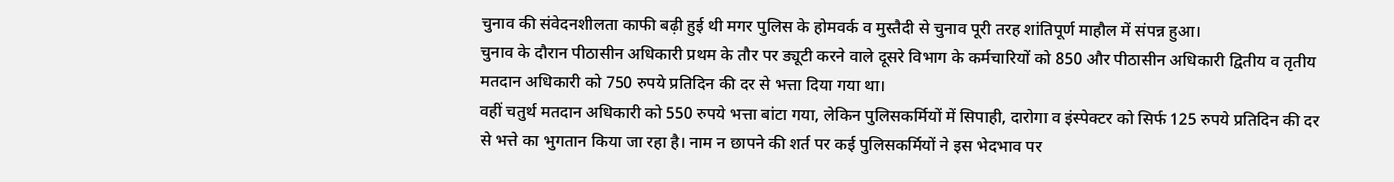चुनाव की संवेदनशीलता काफी बढ़ी हुई थी मगर पुलिस के होमवर्क व मुस्तैदी से चुनाव पूरी तरह शांतिपूर्ण माहौल में संपन्न हुआ।
चुनाव के दौरान पीठासीन अधिकारी प्रथम के तौर पर ड्यूटी करने वाले दूसरे विभाग के कर्मचारियों को 850 और पीठासीन अधिकारी द्वितीय व तृतीय मतदान अधिकारी को 750 रुपये प्रतिदिन की दर से भत्ता दिया गया था।
वहीं चतुर्थ मतदान अधिकारी को 550 रुपये भत्ता बांटा गया, लेकिन पुलिसकर्मियों में सिपाही, दारोगा व इंस्पेक्टर को सिर्फ 125 रुपये प्रतिदिन की दर से भत्ते का भुगतान किया जा रहा है। नाम न छापने की शर्त पर कई पुलिसकर्मियों ने इस भेदभाव पर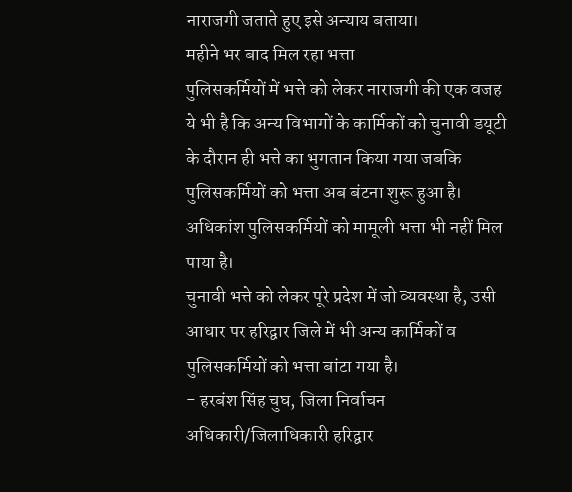नाराजगी जताते हुए इसे अन्याय बताया।
महीने भर बाद मिल रहा भत्ता
पुलिसकर्मियों में भत्ते को लेकर नाराजगी की एक वजह ये भी है कि अन्य विभागों के कार्मिकों को चुनावी डयूटी के दौरान ही भत्ते का भुगतान किया गया जबकि पुलिसकर्मियों को भत्ता अब बंटना शुरू हुआ है। अधिकांश पुलिसकर्मियों को मामूली भत्ता भी नहीं मिल पाया है।
चुनावी भत्ते को लेकर पूरे प्रदेश में जो व्यवस्था है, उसी आधार पर हरिद्वार जिले में भी अन्य कार्मिकों व पुलिसकर्मियों को भत्ता बांटा गया है।
- हरबंश सिंह चुघ, जिला निर्वाचन अधिकारी/जिलाधिकारी हरिद्वार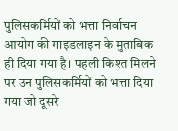पुलिसकर्मियों को भत्ता निर्वाचन आयोग की गाइडलाइन के मुताबिक ही दिया गया है। पहली किश्त मिलने पर उन पुलिसकर्मियों को भत्ता दिया गया जो दूसरे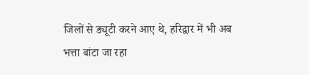जिलों से ड्यूटी करने आए थे, हरिद्वार में भी अब भत्ता बांटा जा रहा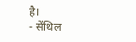है।
- सेंथिल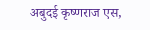अबुदई कृष्णराज एस,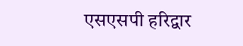एसएसपी हरिद्वार